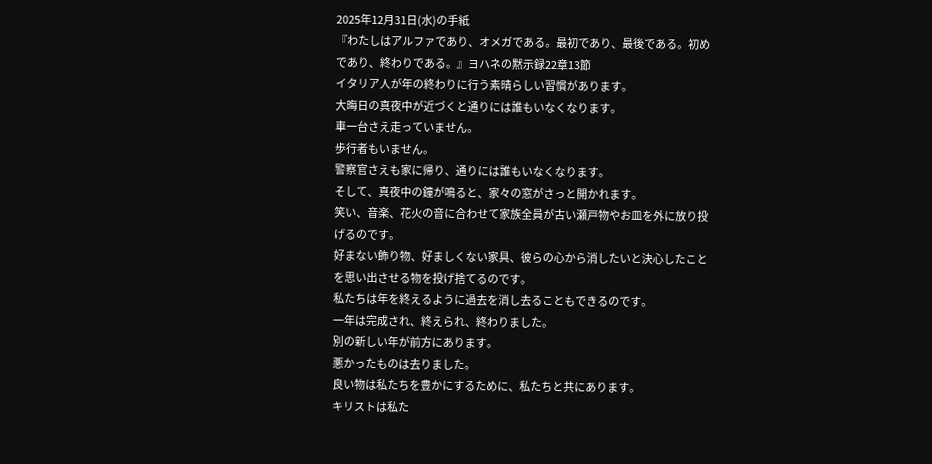2025年12月31日(水)の手紙
『わたしはアルファであり、オメガである。最初であり、最後である。初めであり、終わりである。』ヨハネの黙示録22章13節
イタリア人が年の終わりに行う素晴らしい習慣があります。
大晦日の真夜中が近づくと通りには誰もいなくなります。
車一台さえ走っていません。
歩行者もいません。
警察官さえも家に帰り、通りには誰もいなくなります。
そして、真夜中の鐘が鳴ると、家々の窓がさっと開かれます。
笑い、音楽、花火の音に合わせて家族全員が古い瀬戸物やお皿を外に放り投げるのです。
好まない飾り物、好ましくない家具、彼らの心から消したいと決心したことを思い出させる物を投げ捨てるのです。
私たちは年を終えるように過去を消し去ることもできるのです。
一年は完成され、終えられ、終わりました。
別の新しい年が前方にあります。
悪かったものは去りました。
良い物は私たちを豊かにするために、私たちと共にあります。
キリストは私た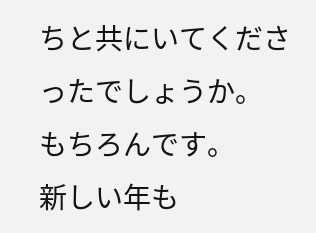ちと共にいてくださったでしょうか。
もちろんです。
新しい年も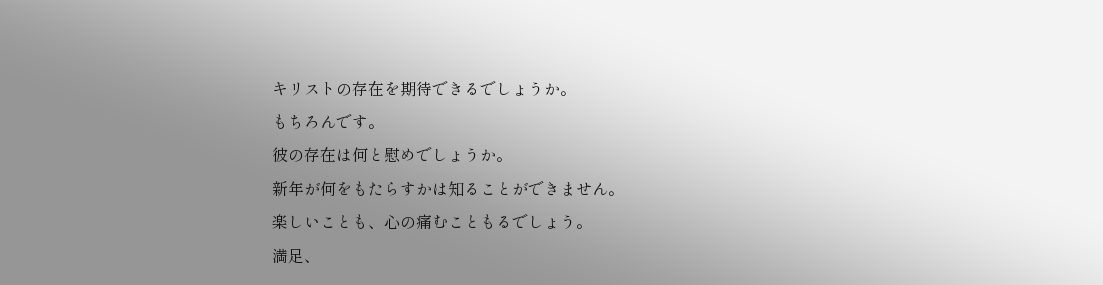キリストの存在を期待できるでしょうか。
もちろんです。
彼の存在は何と慰めでしょうか。
新年が何をもたらすかは知ることができません。
楽しいことも、心の痛むこともるでしょう。
満足、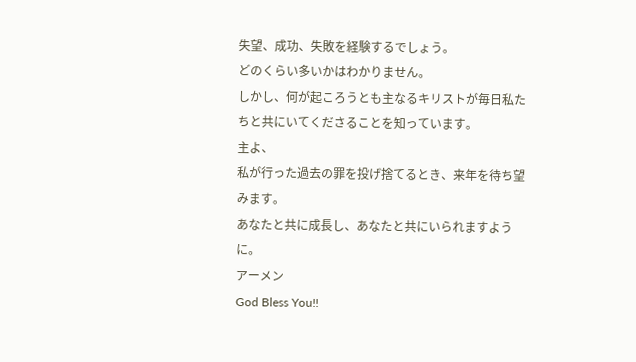失望、成功、失敗を経験するでしょう。
どのくらい多いかはわかりません。
しかし、何が起ころうとも主なるキリストが毎日私たちと共にいてくださることを知っています。
主よ、
私が行った過去の罪を投げ捨てるとき、来年を待ち望みます。
あなたと共に成長し、あなたと共にいられますように。
アーメン
God Bless You!!